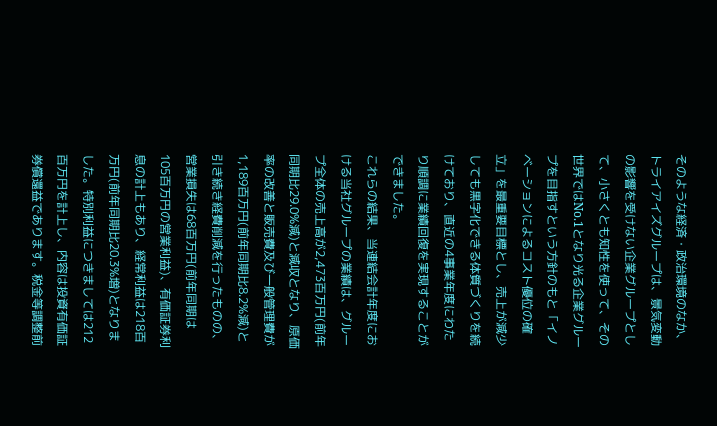そのような経済・政治環境のなか、トライアイズグループは、景気変動の影響を受けない企業グループとして、小さくとも知性を使って、その世界ではNo.1となり光る企業グループを目指すという方針のもと「イノベーションによるコスト優位の確立」を最重要目標とし、売上が減少しても黒字化できる体質づくりを続けており、直近の4事業年度にわたり順調に業績回復を実現することができました。
これらの結果、当連結会計年度における当社グループの業績は、グループ全体の売上高が2,473百万円(前年同期比29.0%減)と減収となり、原価率の改善と販売費及び一般管理費が1,189百万円(前年同期比8.2%減)と引き続き経費削減を行ったものの、営業損失は68百万円(前年同期は105百万円の営業利益)、有価証券利息の計上もあり、経常利益は218百万円(前年同期比20.3%増)となりました。特別利益につきましては212百万円を計上し、内容は投資有価証券償還益であります。税金等調整前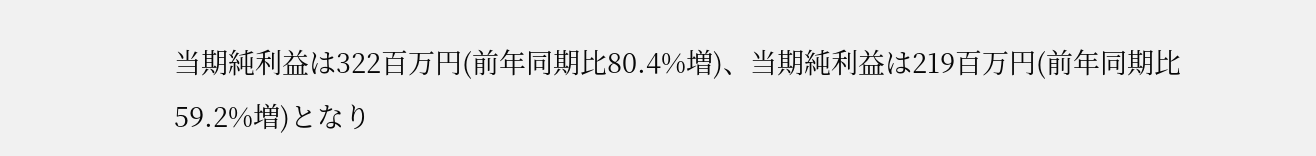当期純利益は322百万円(前年同期比80.4%増)、当期純利益は219百万円(前年同期比59.2%増)となり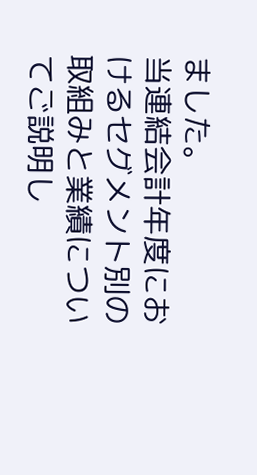ました。
当連結会計年度におけるセグメント別の取組みと業績についてご説明し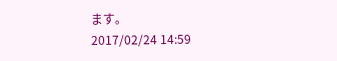ます。
2017/02/24 14:59